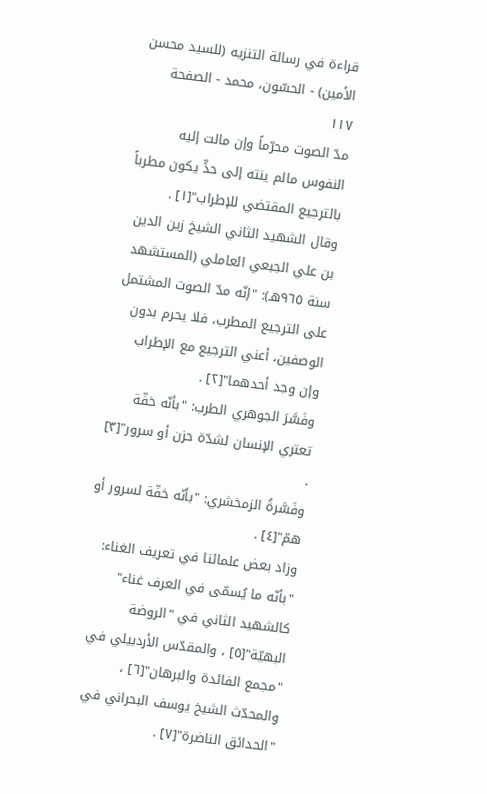قراءة في رسالة التنزيه (للسيد محسن الأمين) - الحسّون، محمد - الصفحة ١١٧
مدّ الصوت محرّماً وإن مالت إليه النفوس مالم ينته إلى حدٍّ يكون مطرباً بالترجيع المقتضي للإطراب"[١] .
وقال الشهيد الثاني الشيخ زين الدين بن علي الجبعي العاملي (المستشهد سنة ٩٦٥هـ): "إنّه مدّ الصوت المشتمل على الترجيع المطرب، فلا يحرم بدون الوصفين، أعني الترجيع مع الإطراب وإن وجد أحدهما"[٢] .
وفَسَّرَ الجوهري الطرب: "بأنّه خفّة تعتري الإنسان لشدّة حزن أو سرور"[٣] .
وفَسَّرةُ الزمخشري: "بأنّه خفّة لسرور أو همّ"[٤] .
وزاد بعض علمائنا في تعريف الغناء: "بأنّه ما يُسمّى في العرف غناء" كالشهيد الثاني في "الروضة البهيّة"[٥] ، والمقدّس الأردبيلي في "مجمع الفائدة والبرهان"[٦] ، والمحدّث الشيخ يوسف البحراني في "الحدائق الناضرة"[٧] .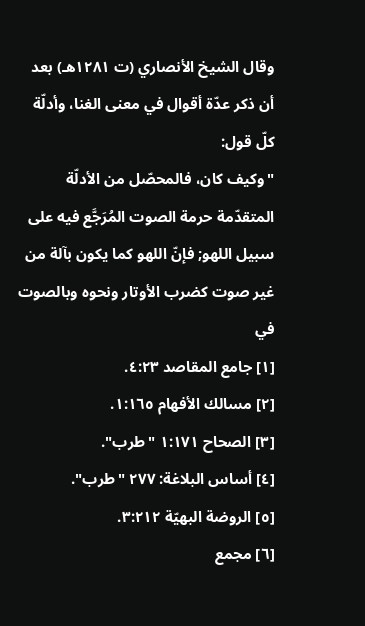وقال الشيخ الأنصاري (ت ١٢٨١هـ) بعد أن ذكر عدّة أقوال في معنى الغنا، وأدلّة كلّ قول:
"وكيف كان، فالمحصّل من الأدلّة المتقدّمة حرمة الصوت المُرَجَّع فيه على سبيل اللهو; فإنّ اللهو كما يكون بآلة من غير صوت كضرب الأوتار ونحوه وبالصوت في
[١] جامع المقاصد ٤:٢٣.
[٢] مسالك الأفهام ١:١٦٥.
[٣] الصحاح ١:١٧١ "طرب".
[٤] أساس البلاغة: ٢٧٧ "طرب".
[٥] الروضة البهيّة ٣:٢١٢.
[٦] مجمع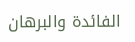الفائدة والبرهان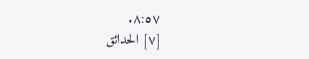٨:٥٧.
[٧] الحدائق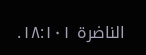الناضرة ١٨:١٠١.